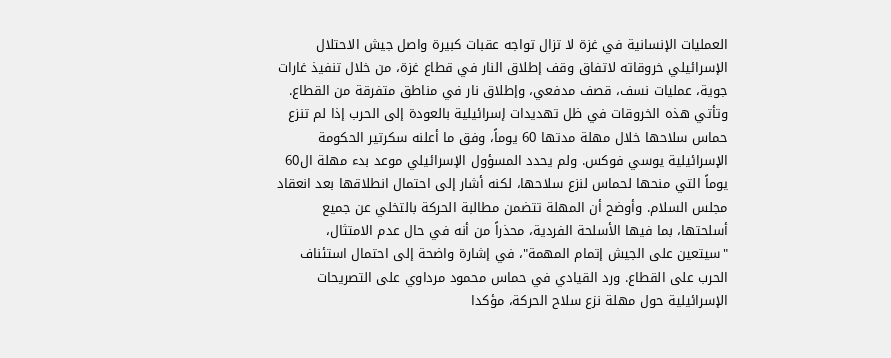العمليات الإنسانية في غزة لا تزال تواجه عقبات كبيرة واصل جيش الاحتلال الإسرائيلي خروقاته لاتفاق وقف إطلاق النار في قطاع غزة، من خلال تنفيذ غارات جوية، عمليات نسف، قصف مدفعي، وإطلاق نار في مناطق متفرقة من القطاع. وتأتي هذه الخروقات في ظل تهديدات إسرائيلية بالعودة إلى الحرب إذا لم تنزع حماس سلاحها خلال مهلة مدتها 60 يوماً، وفق ما أعلنه سكرتير الحكومة الإسرائيلية يوسي فوكس. ولم يحدد المسؤول الإسرائيلي موعد بدء مهلة ال60 يوماً التي منحها لحماس لنزع سلاحها، لكنه أشار إلى احتمال انطلاقها بعد انعقاد مجلس السلام. وأوضح أن المهلة تتضمن مطالبة الحركة بالتخلي عن جميع أسلحتها، بما فيها الأسلحة الفردية، محذراً من أنه في حال عدم الامتثال، "سيتعين على الجيش إتمام المهمة"، في إشارة واضحة إلى احتمال استئناف الحرب على القطاع. ورد القيادي في حماس محمود مرداوي على التصريحات الإسرائيلية حول مهلة نزع سلاح الحركة، مؤكدا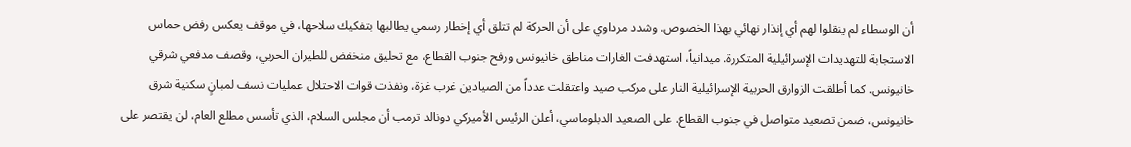أن الوسطاء لم ينقلوا لهم أي إنذار نهائي بهذا الخصوص. وشدد مرداوي على أن الحركة لم تتلق أي إخطار رسمي يطالبها بتفكيك سلاحها، في موقف يعكس رفض حماس الاستجابة للتهديدات الإسرائيلية المتكررة. ميدانياً، استهدفت الغارات مناطق خانيونس ورفح جنوب القطاع، مع تحليق منخفض للطيران الحربي، وقصف مدفعي شرقي خانيونس. كما أطلقت الزوارق الحربية الإسرائيلية النار على مركب صيد واعتقلت عدداً من الصيادين غرب غزة، ونفذت قوات الاحتلال عمليات نسف لمبانٍ سكنية شرق خانيونس، ضمن تصعيد متواصل في جنوب القطاع. على الصعيد الدبلوماسي، أعلن الرئيس الأميركي دونالد ترمب أن مجلس السلام، الذي تأسس مطلع العام، لن يقتصر على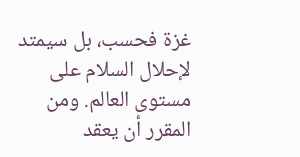غزة فحسب، بل سيمتد لإحلال السلام على مستوى العالم. ومن المقرر أن يعقد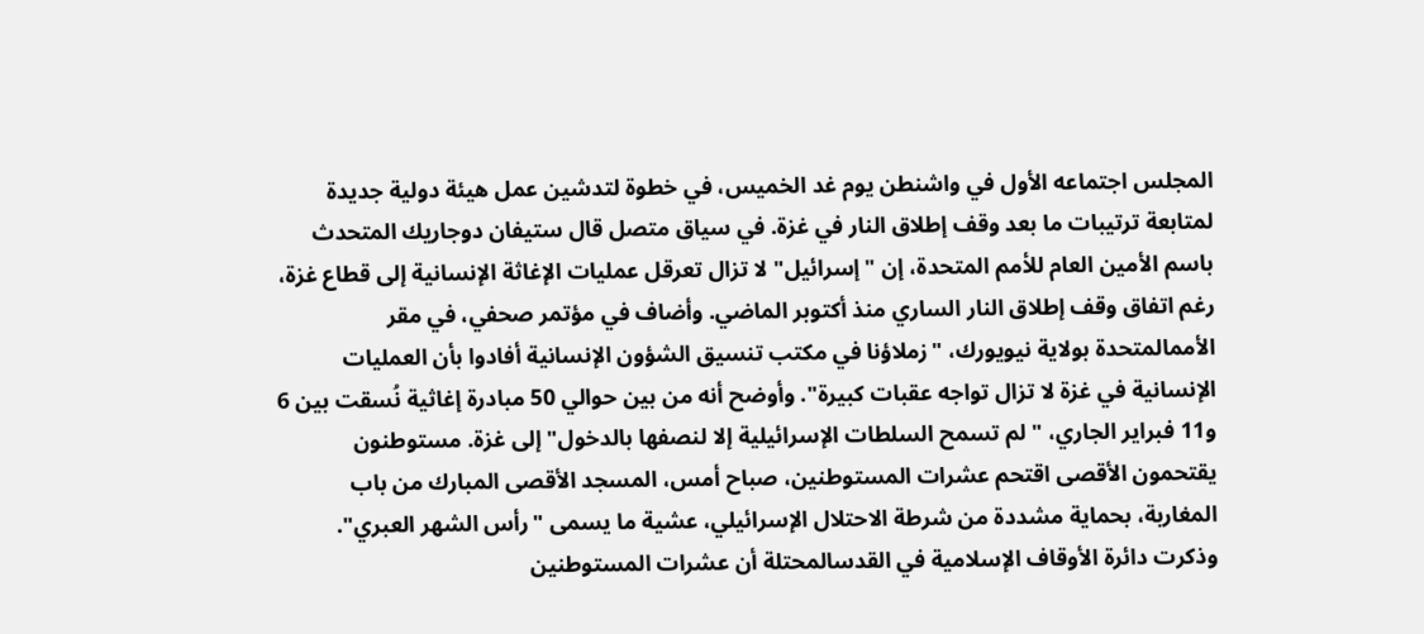المجلس اجتماعه الأول في واشنطن يوم غد الخميس، في خطوة لتدشين عمل هيئة دولية جديدة لمتابعة ترتيبات ما بعد وقف إطلاق النار في غزة. في سياق متصل قال ستيفان دوجاريك المتحدث باسم الأمين العام للأمم المتحدة، إن "إسرائيل" لا تزال تعرقل عمليات الإغاثة الإنسانية إلى قطاع غزة، رغم اتفاق وقف إطلاق النار الساري منذ أكتوبر الماضي. وأضاف في مؤتمر صحفي، في مقر الأممالمتحدة بولاية نيويورك، "زملاؤنا في مكتب تنسيق الشؤون الإنسانية أفادوا بأن العمليات الإنسانية في غزة لا تزال تواجه عقبات كبيرة". وأوضح أنه من بين حوالي 50 مبادرة إغاثية نُسقت بين 6 و11 فبراير الجاري، "لم تسمح السلطات الإسرائيلية إلا لنصفها بالدخول" إلى غزة. مستوطنون يقتحمون الأقصى اقتحم عشرات المستوطنين، صباح أمس، المسجد الأقصى المبارك من باب المغاربة، بحماية مشددة من شرطة الاحتلال الإسرائيلي، عشية ما يسمى "رأس الشهر العبري". وذكرت دائرة الأوقاف الإسلامية في القدسالمحتلة أن عشرات المستوطنين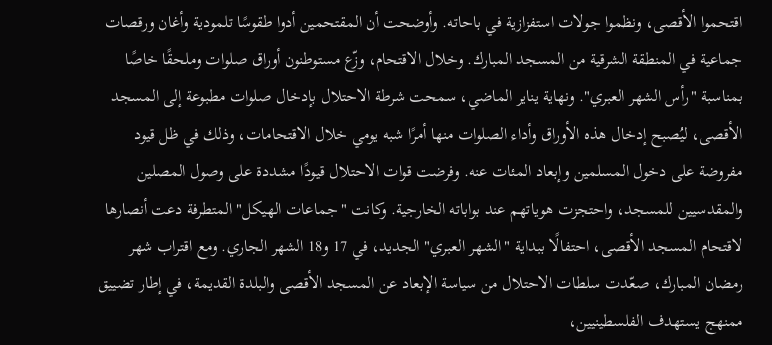اقتحموا الأقصى، ونظموا جولات استفزازية في باحاته. وأوضحت أن المقتحمين أدوا طقوسًا تلمودية وأغان ورقصات جماعية في المنطقة الشرقية من المسجد المبارك. وخلال الاقتحام، وزّع مستوطنون أوراق صلوات وملحقًا خاصًا بمناسبة "رأس الشهر العبري". ونهاية يناير الماضي، سمحت شرطة الاحتلال بإدخال صلوات مطبوعة إلى المسجد الأقصى، ليُصبح إدخال هذه الأوراق وأداء الصلوات منها أمرًا شبه يومي خلال الاقتحامات، وذلك في ظل قيود مفروضة على دخول المسلمين وإبعاد المئات عنه. وفرضت قوات الاحتلال قيودًا مشددة على وصول المصلين والمقدسيين للمسجد، واحتجزت هوياتهم عند بواباته الخارجية. وكانت "جماعات الهيكل" المتطرفة دعت أنصارها لاقتحام المسجد الأقصى، احتفالًا ببداية "الشهر العبري" الجديد، في 17 و18 الشهر الجاري. ومع اقتراب شهر رمضان المبارك، صعّدت سلطات الاحتلال من سياسة الإبعاد عن المسجد الأقصى والبلدة القديمة، في إطار تضييق ممنهج يستهدف الفلسطينيين،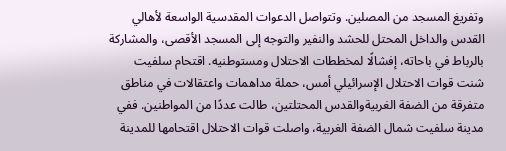وتفريغ المسجد من المصلين. وتتواصل الدعوات المقدسية الواسعة لأهالي القدس والداخل المحتل للحشد والنفير والتوجه إلى المسجد الأقصى، والمشاركة بالرباط في باحاته، إفشالًا لمخططات الاحتلال ومستوطنيه. اقتحام سلفيت شنت قوات الاحتلال الإسرائيلي أمس، حملة مداهمات واعتقالات في مناطق متفرقة من الضفة الغربيةوالقدس المحتلتين، طالت عددًا من المواطنين. ففي مدينة سلفيت شمال الضفة الغربية، واصلت قوات الاحتلال اقتحامها للمدينة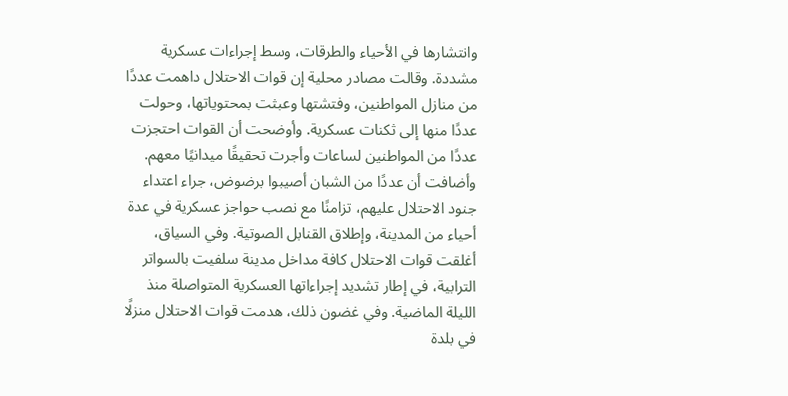وانتشارها في الأحياء والطرقات، وسط إجراءات عسكرية مشددة. وقالت مصادر محلية إن قوات الاحتلال داهمت عددًا من منازل المواطنين، وفتشتها وعبثت بمحتوياتها، وحولت عددًا منها إلى ثكنات عسكرية. وأوضحت أن القوات احتجزت عددًا من المواطنين لساعات وأجرت تحقيقًا ميدانيًا معهم. وأضافت أن عددًا من الشبان أصيبوا برضوض، جراء اعتداء جنود الاحتلال عليهم، تزامنًا مع نصب حواجز عسكرية في عدة أحياء من المدينة، وإطلاق القنابل الصوتية. وفي السياق، أغلقت قوات الاحتلال كافة مداخل مدينة سلفيت بالسواتر الترابية، في إطار تشديد إجراءاتها العسكرية المتواصلة منذ الليلة الماضية. وفي غضون ذلك، هدمت قوات الاحتلال منزلًا في بلدة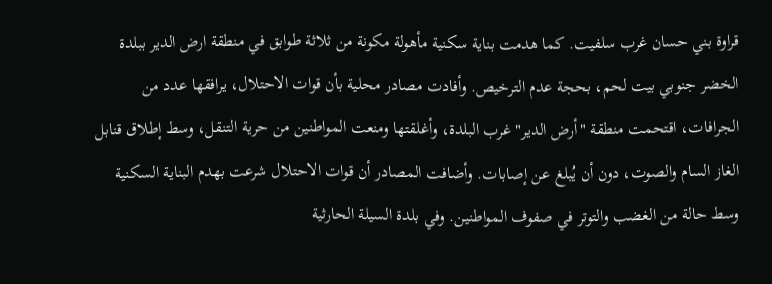قراوة بني حسان غرب سلفيت. كما هدمت بناية سكنية مأهولة مكونة من ثلاثة طوابق في منطقة ارض الدير ببلدة الخضر جنوبي بيت لحم، بحجة عدم الترخيص. وأفادت مصادر محلية بأن قوات الاحتلال، يرافقها عدد من الجرافات، اقتحمت منطقة "أرض الدير" غرب البلدة، وأغلقتها ومنعت المواطنين من حرية التنقل، وسط إطلاق قنابل الغاز السام والصوت، دون أن يُبلغ عن إصابات. وأضافت المصادر أن قوات الاحتلال شرعت بهدم البناية السكنية وسط حالة من الغضب والتوتر في صفوف المواطنين. وفي بلدة السيلة الحارثية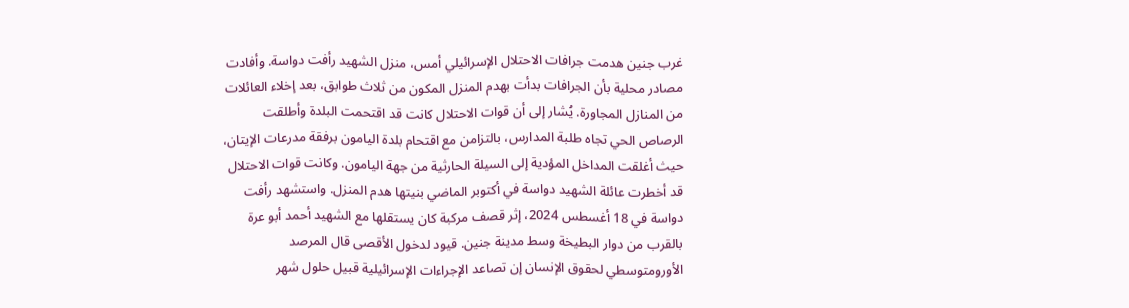غرب جنين هدمت جرافات الاحتلال الإسرائيلي أمس، منزل الشهيد رأفت دواسة. وأفادت مصادر محلية بأن الجرافات بدأت بهدم المنزل المكون من ثلاث طوابق، بعد إخلاء العائلات من المنازل المجاورة. يُشار إلى أن قوات الاحتلال كانت قد اقتحمت البلدة وأطلقت الرصاص الحي تجاه طلبة المدارس، بالتزامن مع اقتحام بلدة اليامون برفقة مدرعات الإيتان، حيث أغلقت المداخل المؤدية إلى السيلة الحارثية من جهة اليامون. وكانت قوات الاحتلال قد أخطرت عائلة الشهيد دواسة في أكتوبر الماضي بنيتها هدم المنزل. واستشهد رأفت دواسة في 18 أغسطس 2024، إثر قصف مركبة كان يستقلها مع الشهيد أحمد أبو عرة بالقرب من دوار البطيخة وسط مدينة جنين. قيود لدخول الأقصى قال المرصد الأورومتوسطي لحقوق الإنسان إن تصاعد الإجراءات الإسرائيلية قبيل حلول شهر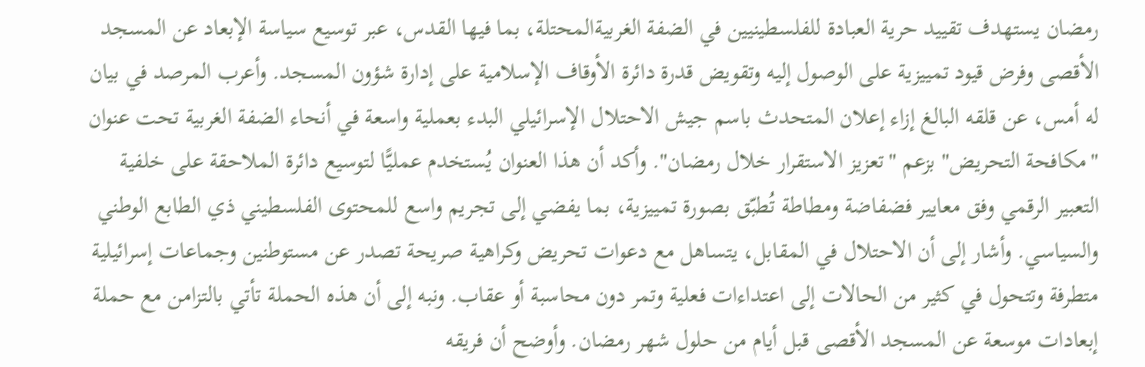رمضان يستهدف تقييد حرية العبادة للفلسطينيين في الضفة الغربيةالمحتلة، بما فيها القدس، عبر توسيع سياسة الإبعاد عن المسجد الأقصى وفرض قيود تمييزية على الوصول إليه وتقويض قدرة دائرة الأوقاف الإسلامية على إدارة شؤون المسجد. وأعرب المرصد في بيان له أمس، عن قلقه البالغ إزاء إعلان المتحدث باسم جيش الاحتلال الإسرائيلي البدء بعملية واسعة في أنحاء الضفة الغربية تحت عنوان "مكافحة التحريض" بزعم "تعزيز الاستقرار خلال رمضان". وأكد أن هذا العنوان يُستخدم عمليًّا لتوسيع دائرة الملاحقة على خلفية التعبير الرقمي وفق معايير فضفاضة ومطاطة تُطبّق بصورة تمييزية، بما يفضي إلى تجريم واسع للمحتوى الفلسطيني ذي الطابع الوطني والسياسي. وأشار إلى أن الاحتلال في المقابل، يتساهل مع دعوات تحريض وكراهية صريحة تصدر عن مستوطنين وجماعات إسرائيلية متطرفة وتتحول في كثير من الحالات إلى اعتداءات فعلية وتمر دون محاسبة أو عقاب. ونبه إلى أن هذه الحملة تأتي بالتزامن مع حملة إبعادات موسعة عن المسجد الأقصى قبل أيام من حلول شهر رمضان. وأوضح أن فريقه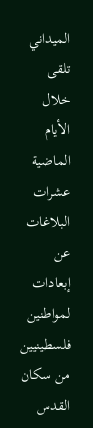الميداني تلقى خلال الأيام الماضية عشرات البلاغات عن إبعادات لمواطنين فلسطينيين من سكان القدس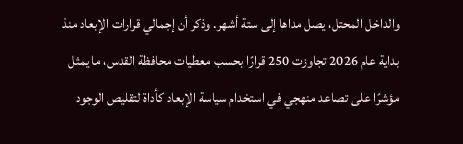والداخل المحتل، يصل مداها إلى ستة أشهر. وذكر أن إجمالي قرارات الإبعاد منذ بداية عام 2026 تجاوزت 250 قرارًا بحسب معطيات محافظة القدس، ما يمثل مؤشرًا على تصاعد منهجي في استخدام سياسة الإبعاد كأداة لتقليص الوجود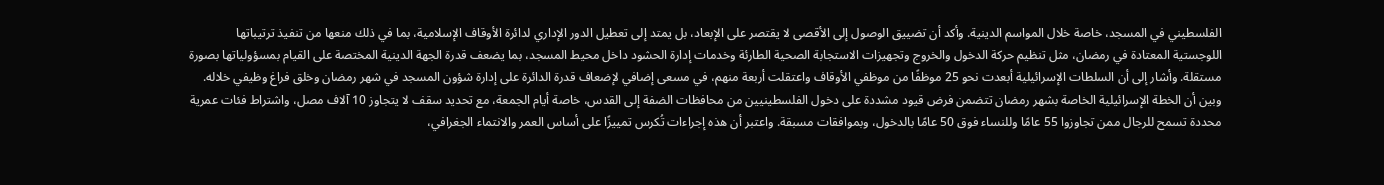الفلسطيني في المسجد، خاصة خلال المواسم الدينية. وأكد أن تضييق الوصول إلى الأقصى لا يقتصر على الإبعاد، بل يمتد إلى تعطيل الدور الإداري لدائرة الأوقاف الإسلامية، بما في ذلك منعها من تنفيذ ترتيباتها اللوجستية المعتادة في رمضان، مثل تنظيم حركة الدخول والخروج وتجهيزات الاستجابة الصحية الطارئة وخدمات إدارة الحشود داخل محيط المسجد، بما يضعف قدرة الجهة الدينية المختصة على القيام بمسؤولياتها بصورة مستقلة. وأشار إلى أن السلطات الإسرائيلية أبعدت نحو 25 موظفًا من موظفي الأوقاف واعتقلت أربعة منهم، في مسعى إضافي لإضعاف قدرة الدائرة على إدارة شؤون المسجد في شهر رمضان وخلق فراغ وظيفي خلاله. وبين أن الخطة الإسرائيلية الخاصة بشهر رمضان تتضمن فرض قيود مشددة على دخول الفلسطينيين من محافظات الضفة إلى القدس، خاصة أيام الجمعة، مع تحديد سقف لا يتجاوز 10 آلاف مصل، واشتراط فئات عمرية محددة تسمح للرجال ممن تجاوزوا 55 عامًا وللنساء فوق 50 عامًا بالدخول، وبموافقات مسبقة. واعتبر أن هذه إجراءات تُكرس تمييزًا على أساس العمر والانتماء الجغرافي،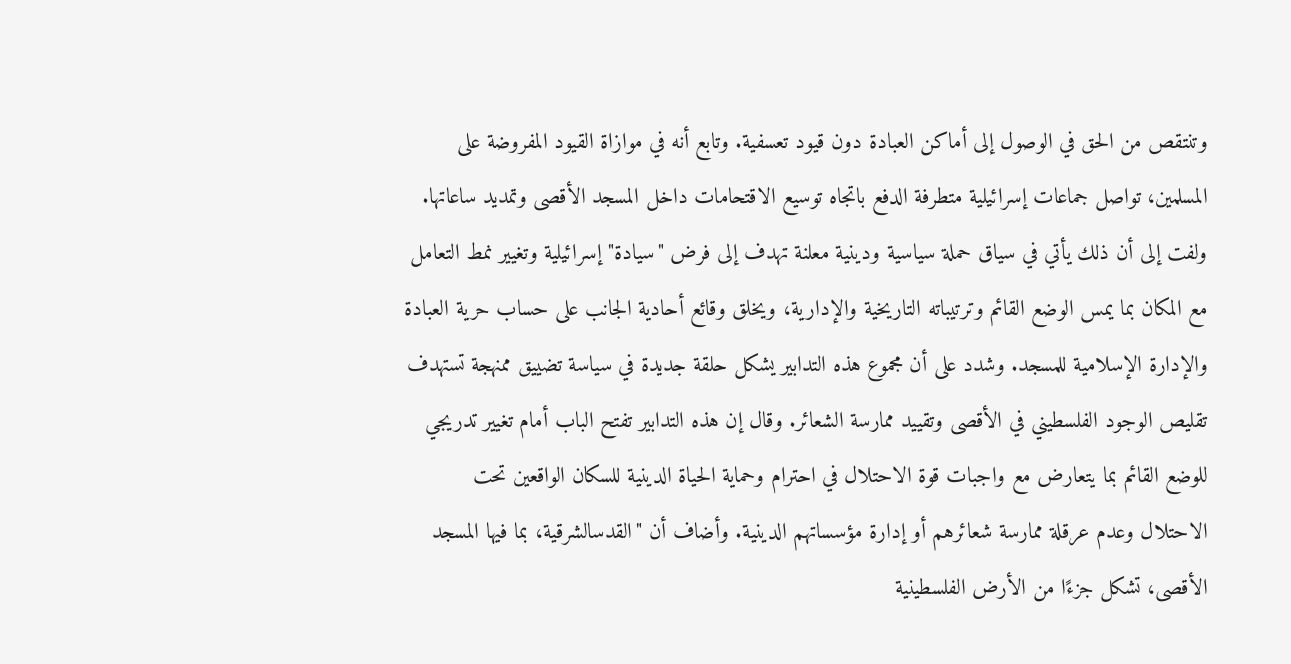وتنتقص من الحق في الوصول إلى أماكن العبادة دون قيود تعسفية. وتابع أنه في موازاة القيود المفروضة على المسلمين، تواصل جماعات إسرائيلية متطرفة الدفع باتجاه توسيع الاقتحامات داخل المسجد الأقصى وتمديد ساعاتها. ولفت إلى أن ذلك يأتي في سياق حملة سياسية ودينية معلنة تهدف إلى فرض "سيادة" إسرائيلية وتغيير نمط التعامل مع المكان بما يمس الوضع القائم وترتيباته التاريخية والإدارية، ويخلق وقائع أحادية الجانب على حساب حرية العبادة والإدارة الإسلامية للمسجد. وشدد على أن مجموع هذه التدابير يشكل حلقة جديدة في سياسة تضييق ممنهجة تستهدف تقليص الوجود الفلسطيني في الأقصى وتقييد ممارسة الشعائر. وقال إن هذه التدابير تفتح الباب أمام تغيير تدريجي للوضع القائم بما يتعارض مع واجبات قوة الاحتلال في احترام وحماية الحياة الدينية للسكان الواقعين تحت الاحتلال وعدم عرقلة ممارسة شعائرهم أو إدارة مؤسساتهم الدينية. وأضاف أن "القدسالشرقية، بما فيها المسجد الأقصى، تشكل جزءًا من الأرض الفلسطينية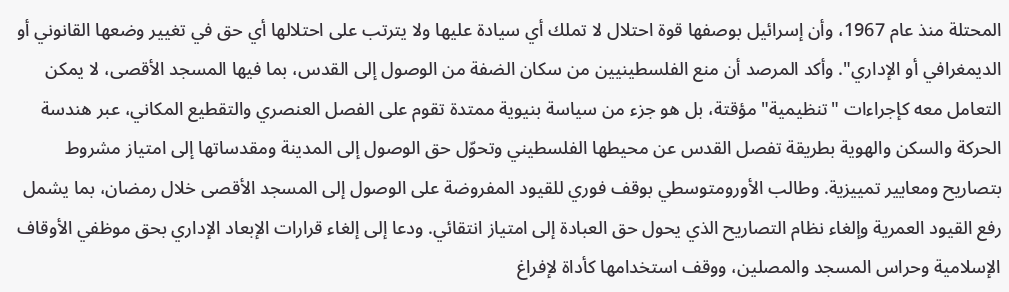المحتلة منذ عام 1967، وأن إسرائيل بوصفها قوة احتلال لا تملك أي سيادة عليها ولا يترتب على احتلالها أي حق في تغيير وضعها القانوني أو الديمغرافي أو الإداري". وأكد المرصد أن منع الفلسطينيين من سكان الضفة من الوصول إلى القدس، بما فيها المسجد الأقصى، لا يمكن التعامل معه كإجراءات "تنظيمية" مؤقتة، بل هو جزء من سياسة بنيوية ممتدة تقوم على الفصل العنصري والتقطيع المكاني، عبر هندسة الحركة والسكن والهوية بطريقة تفصل القدس عن محيطها الفلسطيني وتحوّل حق الوصول إلى المدينة ومقدساتها إلى امتياز مشروط بتصاريح ومعايير تمييزية. وطالب الأورومتوسطي بوقف فوري للقيود المفروضة على الوصول إلى المسجد الأقصى خلال رمضان، بما يشمل رفع القيود العمرية وإلغاء نظام التصاريح الذي يحول حق العبادة إلى امتياز انتقائي. ودعا إلى إلغاء قرارات الإبعاد الإداري بحق موظفي الأوقاف الإسلامية وحراس المسجد والمصلين، ووقف استخدامها كأداة لإفراغ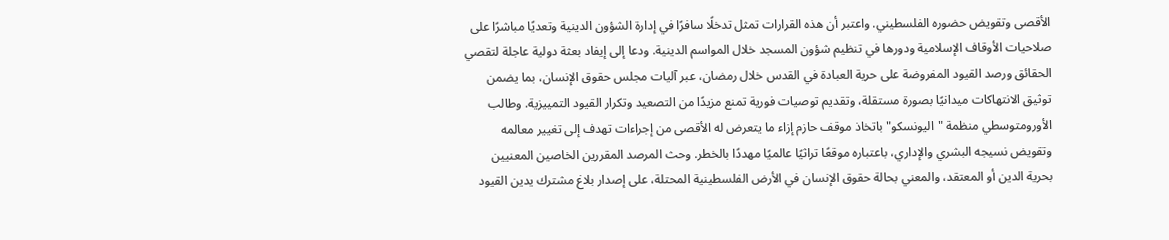الأقصى وتقويض حضوره الفلسطيني. واعتبر أن هذه القرارات تمثل تدخلًا سافرًا في إدارة الشؤون الدينية وتعديًا مباشرًا على صلاحيات الأوقاف الإسلامية ودورها في تنظيم شؤون المسجد خلال المواسم الدينية. ودعا إلى إيفاد بعثة دولية عاجلة لتقصي الحقائق ورصد القيود المفروضة على حرية العبادة في القدس خلال رمضان، عبر آليات مجلس حقوق الإنسان، بما يضمن توثيق الانتهاكات ميدانيًا بصورة مستقلة، وتقديم توصيات فورية تمنع مزيدًا من التصعيد وتكرار القيود التمييزية. وطالب الأورومتوسطي منظمة "اليونسكو" باتخاذ موقف حازم إزاء ما يتعرض له الأقصى من إجراءات تهدف إلى تغيير معالمه وتقويض نسيجه البشري والإداري، باعتباره موقعًا تراثيًا عالميًا مهددًا بالخطر. وحث المرصد المقررين الخاصين المعنيين بحرية الدين أو المعتقد، والمعني بحالة حقوق الإنسان في الأرض الفلسطينية المحتلة، على إصدار بلاغ مشترك يدين القيود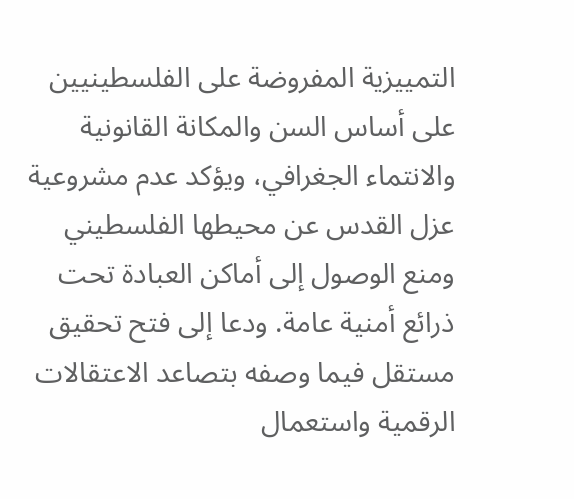التمييزية المفروضة على الفلسطينيين على أساس السن والمكانة القانونية والانتماء الجغرافي، ويؤكد عدم مشروعية عزل القدس عن محيطها الفلسطيني ومنع الوصول إلى أماكن العبادة تحت ذرائع أمنية عامة. ودعا إلى فتح تحقيق مستقل فيما وصفه بتصاعد الاعتقالات الرقمية واستعمال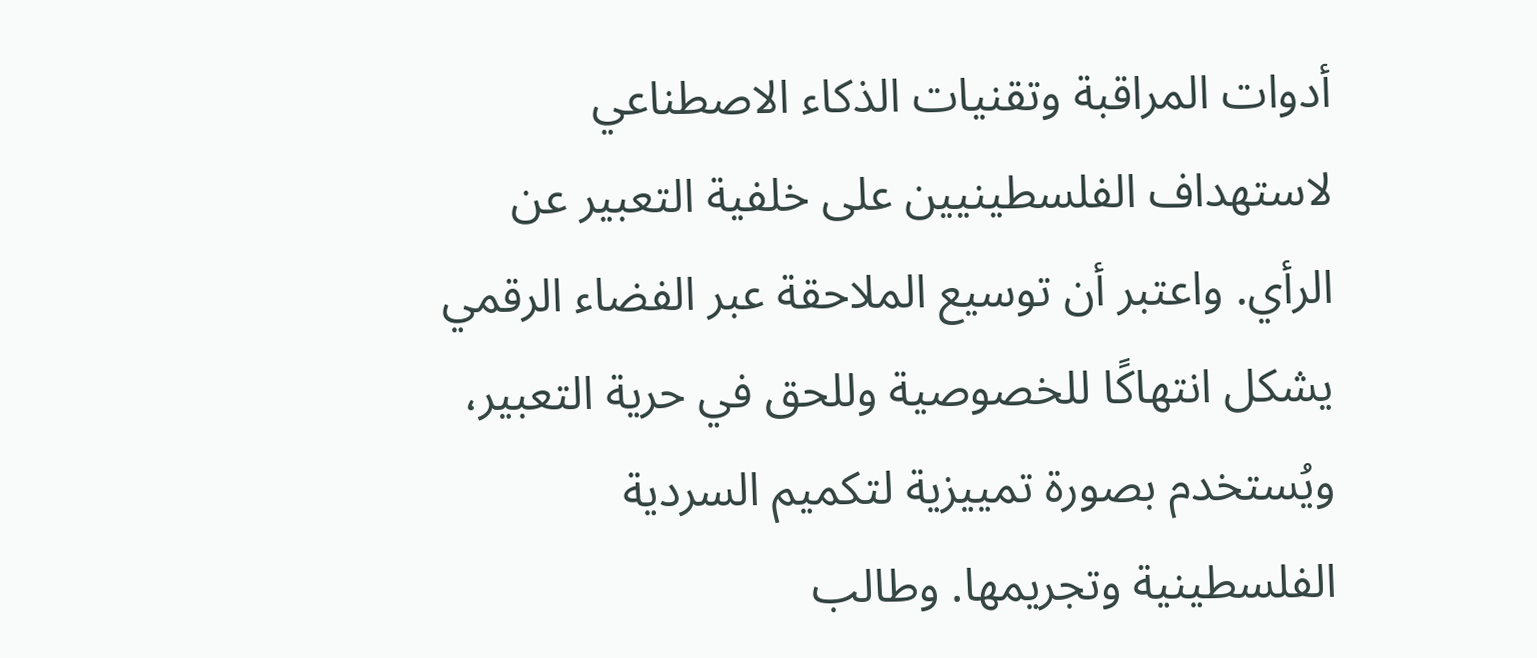أدوات المراقبة وتقنيات الذكاء الاصطناعي لاستهداف الفلسطينيين على خلفية التعبير عن الرأي. واعتبر أن توسيع الملاحقة عبر الفضاء الرقمي يشكل انتهاكًا للخصوصية وللحق في حرية التعبير، ويُستخدم بصورة تمييزية لتكميم السردية الفلسطينية وتجريمها. وطالب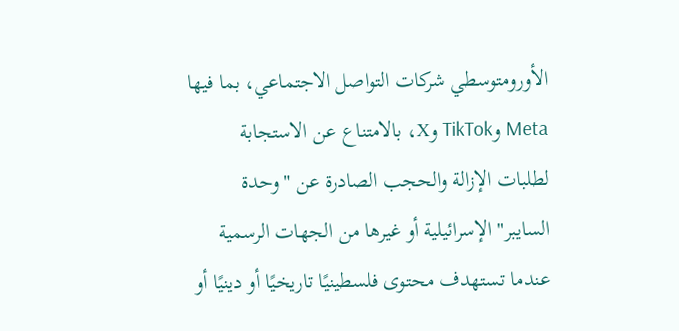الأورومتوسطي شركات التواصل الاجتماعي، بما فيها Meta وTikTok وX، بالامتناع عن الاستجابة لطلبات الإزالة والحجب الصادرة عن "وحدة السايبر" الإسرائيلية أو غيرها من الجهات الرسمية عندما تستهدف محتوى فلسطينيًا تاريخيًا أو دينيًا أو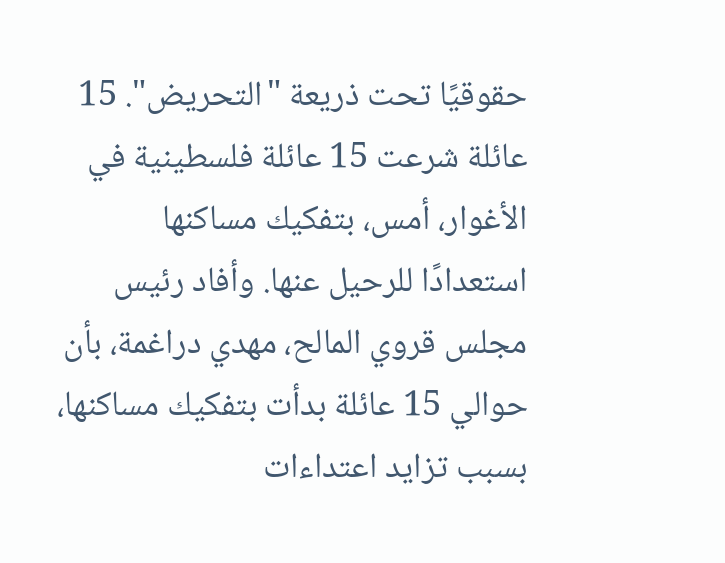حقوقيًا تحت ذريعة "التحريض". 15 عائلة شرعت 15 عائلة فلسطينية في الأغوار، أمس، بتفكيك مساكنها استعدادًا للرحيل عنها. وأفاد رئيس مجلس قروي المالح، مهدي دراغمة، بأن حوالي 15 عائلة بدأت بتفكيك مساكنها، بسبب تزايد اعتداءات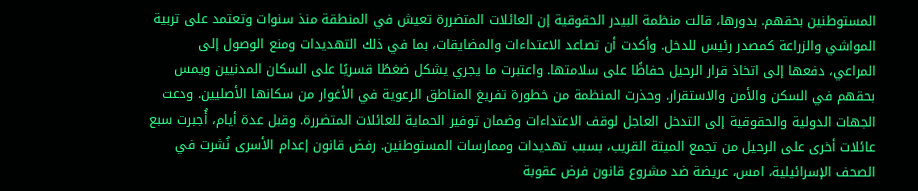المستوطنين بحقهم. بدورها، قالت منظمة البيدر الحقوقية إن العائلات المتضررة تعيش في المنطقة منذ سنوات وتعتمد على تربية المواشي والزراعة كمصدر رئيس للدخل. وأكدت أن تصاعد الاعتداءات والمضايقات، بما في ذلك التهديدات ومنع الوصول إلى المراعي، دفعها إلى اتخاذ قرار الرحيل حفاظًا على سلامتها. واعتبرت ما يجري يشكل ضغطًا قسريًا على السكان المدنيين ويمس بحقهم في السكن والأمن والاستقرار. وحذرت المنظمة من خطورة تفريغ المناطق الرعوية في الأغوار من سكانها الأصليين. ودعت الجهات الدولية والحقوقية إلى التدخل العاجل لوقف الاعتداءات وضمان توفير الحماية للعائلات المتضررة. وقبل عدة أيام، أُجبرت سبع عائلات أخرى على الرحيل من تجمع الميتة القريب، بسبب تهديدات وممارسات المستوطنين. رفض قانون إعدام الأسرى نُشرت في الصحف الإسرائيلية، امس، عريضة ضد مشروع قانون فرض عقوبة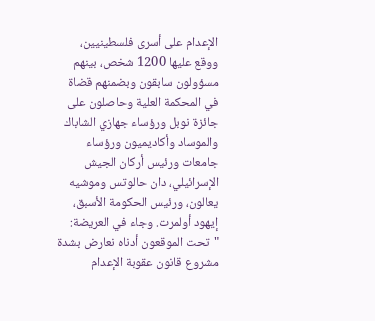الإعدام على أسرى فلسطينيين، ووقع عليها 1200 شخص، بينهم مسؤولون سابقون وبضمنهم قضاة في المحكمة العلية وحاصلون على جائزة نوبل ورؤساء جهازي الشاباك والموساد وأكاديميون ورؤساء جامعات ورئيس أركان الجيش الإسرائيلي، دان حالوتس وموشيه يعالون، ورئيس الحكومة الأسبق، إيهود أولمرت. وجاء في العريضة: "تحت الموقعون أدناه نعارض بشدة مشروع قانون عقوبة الإعدام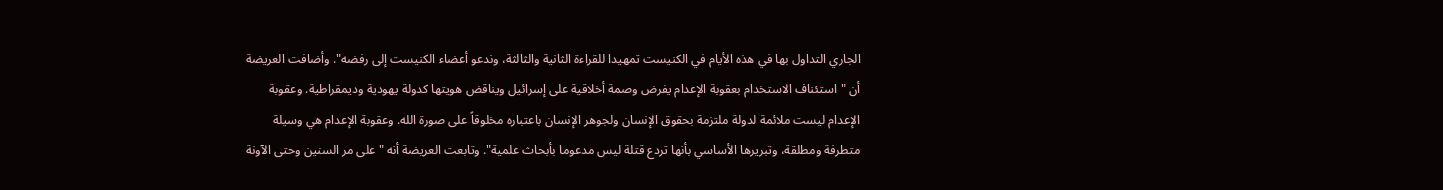الجاري التداول بها في هذه الأيام في الكنيست تمهيدا للقراءة الثانية والثالثة، وندعو أعضاء الكنيست إلى رفضه". وأضافت العريضة أن "استئناف الاستخدام بعقوبة الإعدام يفرض وصمة أخلاقية على إسرائيل ويناقض هويتها كدولة يهودية وديمقراطية. وعقوبة الإعدام ليست ملائمة لدولة ملتزمة بحقوق الإنسان ولجوهر الإنسان باعتباره مخلوقاً على صورة الله. وعقوبة الإعدام هي وسيلة متطرفة ومطلقة، وتبريرها الأساسي بأنها تردع قتلة ليس مدعوما بأبحاث علمية". وتابعت العريضة أنه "على مر السنين وحتى الآونة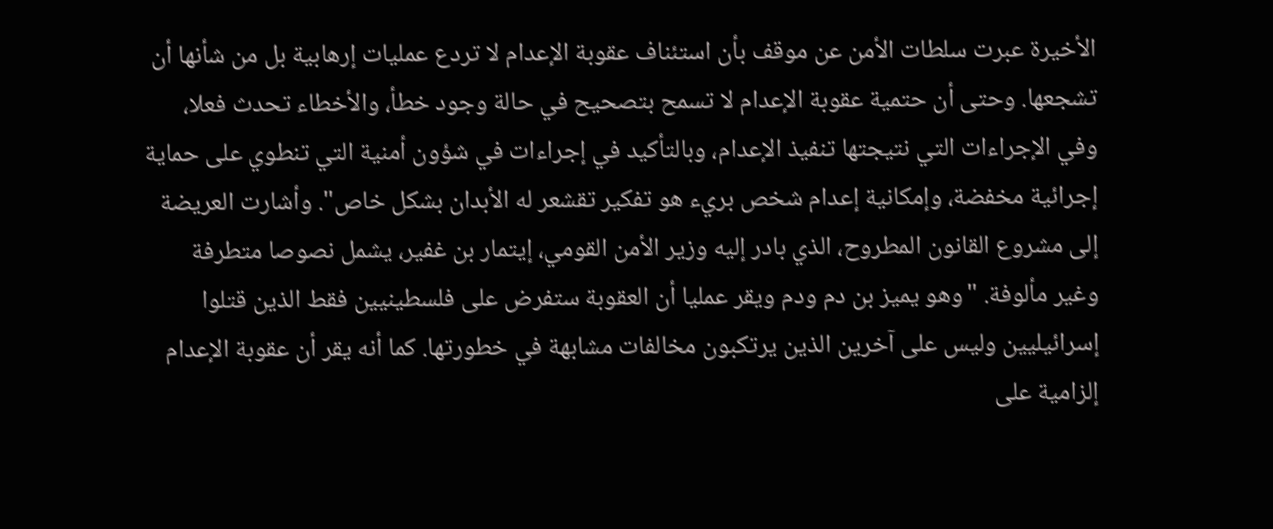الأخيرة عبرت سلطات الأمن عن موقف بأن استئناف عقوبة الإعدام لا تردع عمليات إرهابية بل من شأنها أن تشجعها. وحتى أن حتمية عقوبة الإعدام لا تسمح بتصحيح في حالة وجود خطأ، والأخطاء تحدث فعلا، وفي الإجراءات التي نتيجتها تنفيذ الإعدام، وبالتأكيد في إجراءات في شؤون أمنية التي تنطوي على حماية إجرائية مخفضة، وإمكانية إعدام شخص بريء هو تفكير تقشعر له الأبدان بشكل خاص". وأشارت العريضة إلى مشروع القانون المطروح، الذي بادر إليه وزير الأمن القومي، إيتمار بن غفير، يشمل نصوصا متطرفة وغير مألوفة. "وهو يميز بن دم ودم ويقر عمليا أن العقوبة ستفرض على فلسطينيين فقط الذين قتلوا إسرائيليين وليس على آخرين الذين يرتكبون مخالفات مشابهة في خطورتها. كما أنه يقر أن عقوبة الإعدام إلزامية على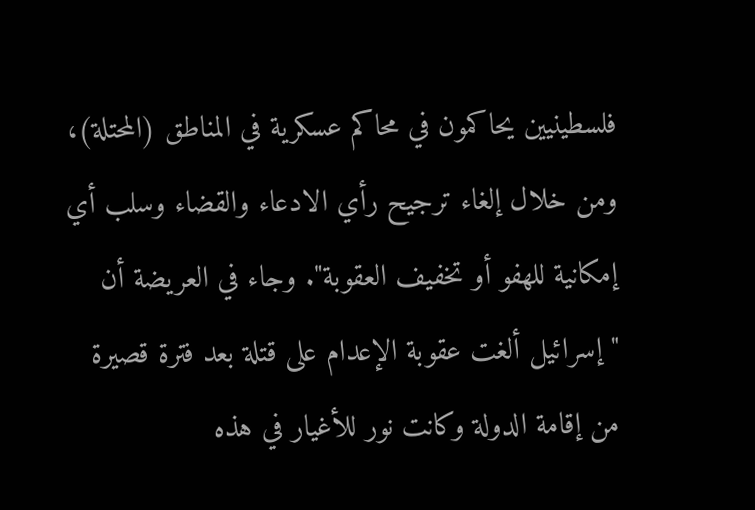فلسطينيين يحاكمون في محاكم عسكرية في المناطق (المحتلة)، ومن خلال إلغاء ترجيح رأي الادعاء والقضاء وسلب أي إمكانية للهفو أو تخفيف العقوبة". وجاء في العريضة أن "إسرائيل ألغت عقوبة الإعدام على قتلة بعد فترة قصيرة من إقامة الدولة وكانت نور للأغيار في هذه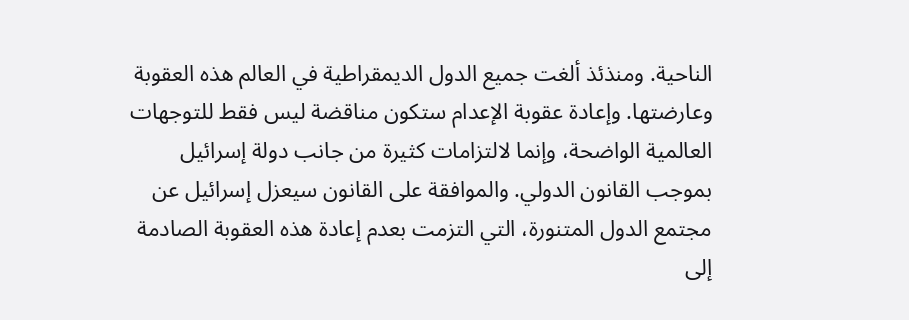الناحية. ومنذئذ ألغت جميع الدول الديمقراطية في العالم هذه العقوبة وعارضتها. وإعادة عقوبة الإعدام ستكون مناقضة ليس فقط للتوجهات العالمية الواضحة، وإنما لالتزامات كثيرة من جانب دولة إسرائيل بموجب القانون الدولي. والموافقة على القانون سيعزل إسرائيل عن مجتمع الدول المتنورة، التي التزمت بعدم إعادة هذه العقوبة الصادمة إلى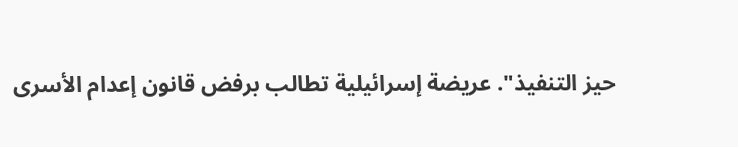حيز التنفيذ". عريضة إسرائيلية تطالب برفض قانون إعدام الأسرى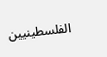الفلسطينيين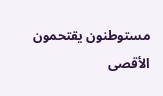مستوطنون يقتحمون الأقصى